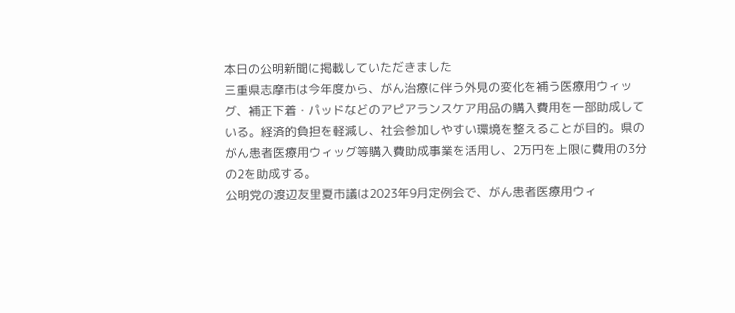本日の公明新聞に掲載していただきました
三重県志摩市は今年度から、がん治療に伴う外見の変化を補う医療用ウィッグ、補正下着・パッドなどのアピアランスケア用品の購入費用を一部助成している。経済的負担を軽減し、社会参加しやすい環境を整えることが目的。県のがん患者医療用ウィッグ等購入費助成事業を活用し、2万円を上限に費用の3分の2を助成する。
公明党の渡辺友里夏市議は2023年9月定例会で、がん患者医療用ウィ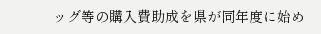ッグ等の購入費助成を県が同年度に始め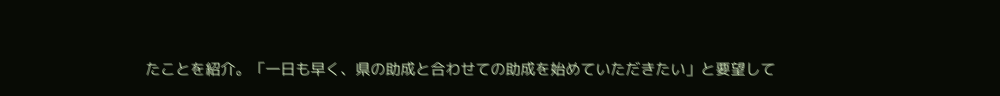たことを紹介。「一日も早く、県の助成と合わせての助成を始めていただきたい」と要望して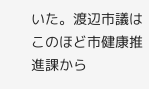いた。渡辺市議はこのほど市健康推進課から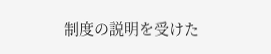制度の説明を受けた